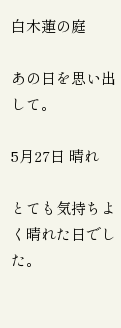白木蓮の庭

あの日を思い出して。

5月27日 晴れ

とても気持ちよく晴れた日でした。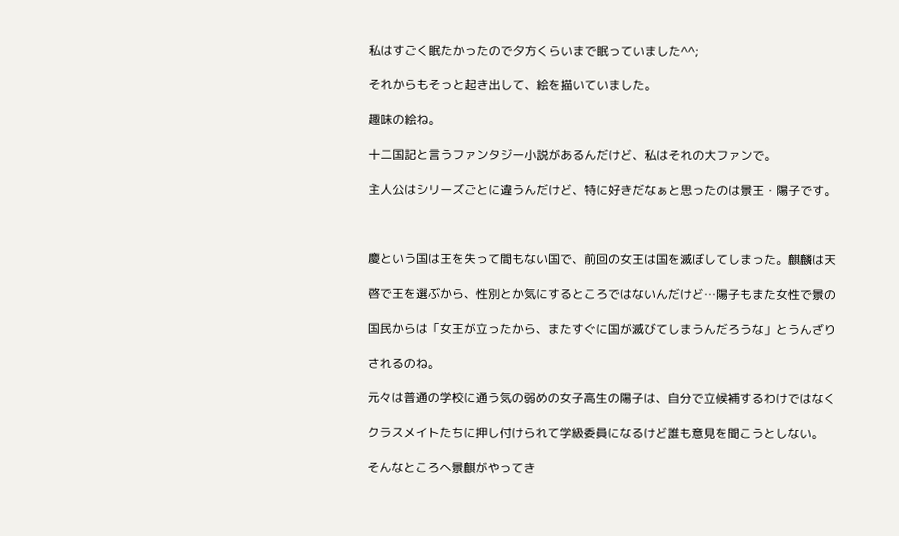私はすごく眠たかったので夕方くらいまで眠っていました^^;

それからもそっと起き出して、絵を描いていました。

趣味の絵ね。

十二国記と言うファンタジー小説があるんだけど、私はそれの大ファンで。

主人公はシリーズごとに違うんだけど、特に好きだなぁと思ったのは景王・陽子です。



慶という国は王を失って間もない国で、前回の女王は国を滅ぼしてしまった。麒麟は天

啓で王を選ぶから、性別とか気にするところではないんだけど…陽子もまた女性で景の

国民からは「女王が立ったから、またすぐに国が滅びてしまうんだろうな」とうんざり

されるのね。

元々は普通の学校に通う気の弱めの女子高生の陽子は、自分で立候補するわけではなく

クラスメイトたちに押し付けられて学級委員になるけど誰も意見を聞こうとしない。

そんなところへ景麒がやってき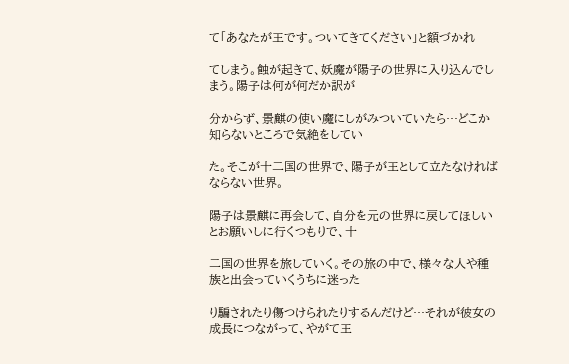て「あなたが王です。ついてきてください」と額づかれ

てしまう。蝕が起きて、妖魔が陽子の世界に入り込んでしまう。陽子は何が何だか訳が

分からず、景麒の使い魔にしがみついていたら…どこか知らないところで気絶をしてい

た。そこが十二国の世界で、陽子が王として立たなければならない世界。

陽子は景麒に再会して、自分を元の世界に戻してほしいとお願いしに行くつもりで、十

二国の世界を旅していく。その旅の中で、様々な人や種族と出会っていくうちに迷った

り騙されたり傷つけられたりするんだけど…それが彼女の成長につながって、やがて王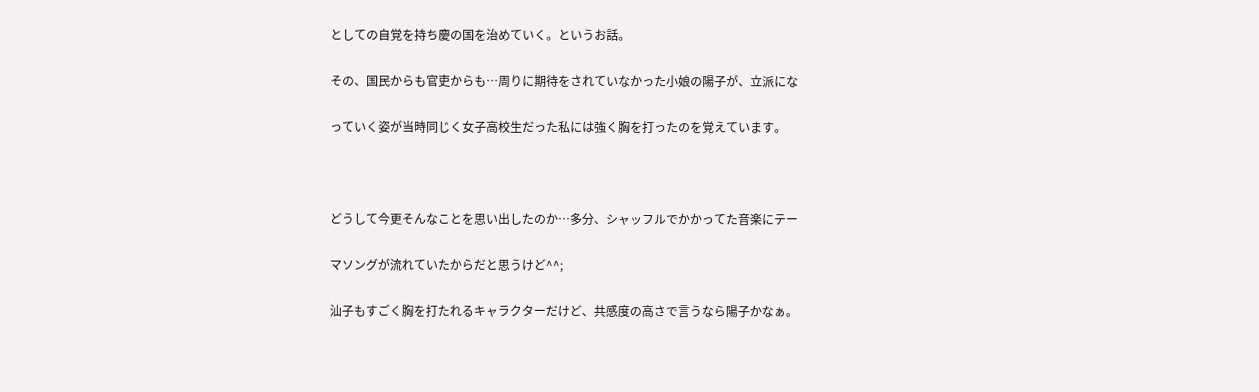としての自覚を持ち慶の国を治めていく。というお話。

その、国民からも官吏からも…周りに期待をされていなかった小娘の陽子が、立派にな

っていく姿が当時同じく女子高校生だった私には強く胸を打ったのを覚えています。



どうして今更そんなことを思い出したのか…多分、シャッフルでかかってた音楽にテー

マソングが流れていたからだと思うけど^^;

汕子もすごく胸を打たれるキャラクターだけど、共感度の高さで言うなら陽子かなぁ。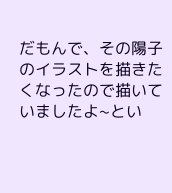だもんで、その陽子のイラストを描きたくなったので描いていましたよ~とい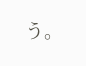う。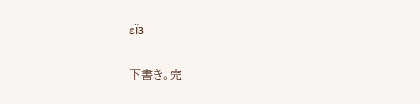εїз

下書き。完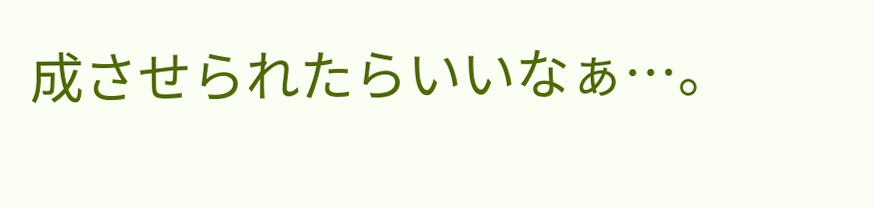成させられたらいいなぁ…。